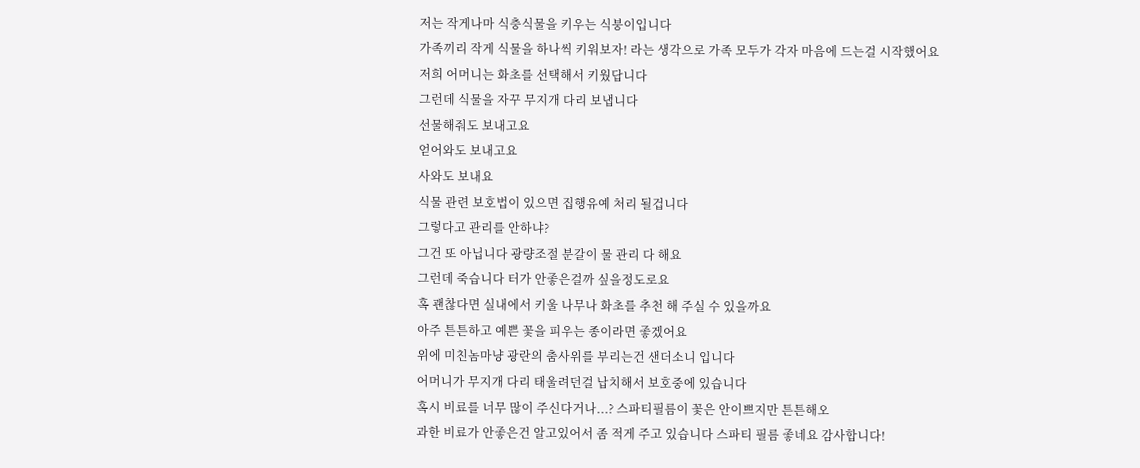저는 작게나마 식충식물을 키우는 식붕이입니다
가족끼리 작게 식물을 하나씩 키워보자! 라는 생각으로 가족 모두가 각자 마음에 드는걸 시작했어요
저희 어머니는 화초를 선택해서 키웠답니다
그런데 식물을 자꾸 무지개 다리 보냅니다
선물해줘도 보내고요
얻어와도 보내고요
사와도 보내요
식물 관련 보호법이 있으면 집행유예 처리 될겁니다
그렇다고 관리를 안하냐?
그건 또 아닙니다 광량조절 분갈이 물 관리 다 해요
그런데 죽습니다 터가 안좋은걸까 싶을정도로요
혹 괜찮다면 실내에서 키울 나무나 화초를 추천 해 주실 수 있을까요
아주 튼튼하고 예쁜 꽃을 피우는 종이라면 좋겠어요
위에 미친놈마냥 광란의 춤사위를 부리는건 샌더소니 입니다
어머니가 무지개 다리 태울려던걸 납치해서 보호중에 있습니다
혹시 비료를 너무 많이 주신다거나...? 스파티필름이 꽃은 안이쁘지만 튼튼해오
과한 비료가 안좋은건 알고있어서 좀 적게 주고 있습니다 스파티 필름 좋네요 감사합니다!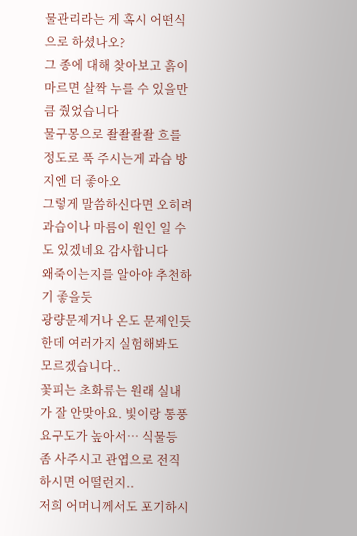물관리라는 게 혹시 어떤식으로 하셨나오?
그 종에 대해 찾아보고 흙이 마르면 살짝 누를 수 있을만큼 줬었습니다
물구몽으로 좔좔좔좔 흐를 정도로 푹 주시는게 과습 방지엔 더 좋아오
그렇게 말씀하신다면 오히려 과습이나 마름이 원인 일 수도 있겠네요 감사합니다
왜죽이는지를 알아야 추천하기 좋을듯
광량문제거나 온도 문제인듯한데 여러가지 실험해봐도 모르겠습니다..
꽃피는 초화류는 원래 실내가 잘 안맞아요. 빛이랑 통풍요구도가 높아서… 식물등 좀 사주시고 관엽으로 전직하시면 어떨런지..
저희 어머니께서도 포기하시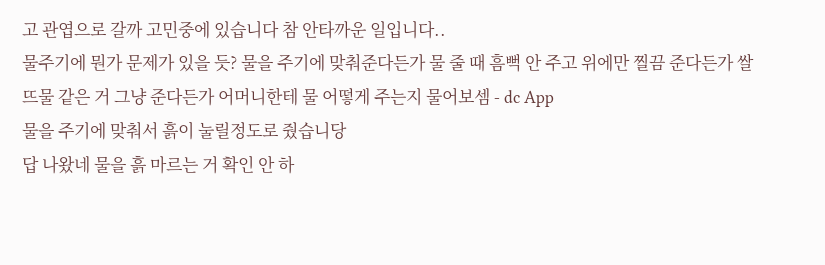고 관엽으로 갈까 고민중에 있습니다 참 안타까운 일입니다..
물주기에 뭔가 문제가 있을 듯? 물을 주기에 맞춰준다든가 물 줄 때 흠뻑 안 주고 위에만 찔끔 준다든가 쌀뜨물 같은 거 그냥 준다든가 어머니한테 물 어떻게 주는지 물어보셈 - dc App
물을 주기에 맞춰서 흙이 눌릴정도로 줬습니당
답 나왔네 물을 흙 마르는 거 확인 안 하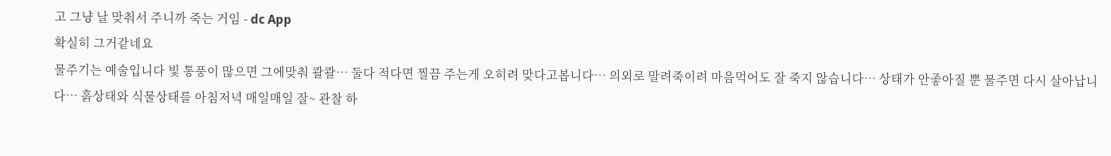고 그냥 날 맞춰서 주니까 죽는 거임 - dc App
확실히 그거같네요
물주기는 예술입니다 빛 통풍이 많으면 그에맞춰 콸콸… 둘다 적다면 찔끔 주는게 오히려 맞다고봅니다… 의외로 말려죽이려 마음먹어도 잘 죽지 않습니다… 상태가 안좋아질 뿐 물주면 다시 살아납니다… 흙상태와 식물상태를 아침저녁 매일매일 잘~ 관찰 하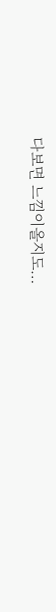다보면 느낌이올지도…